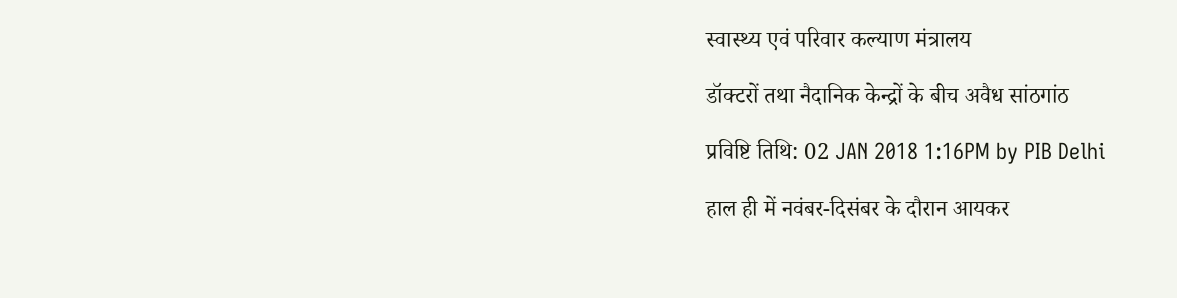स्‍वास्‍थ्‍य एवं परिवार कल्‍याण मंत्रालय

डॉक्टरों तथा नैदानिक केन्द्रों के बीच अवैध सांठगांठ

प्रविष्टि तिथि: 02 JAN 2018 1:16PM by PIB Delhi

हाल ही में नवंबर-दिसंबर के दौरान आयकर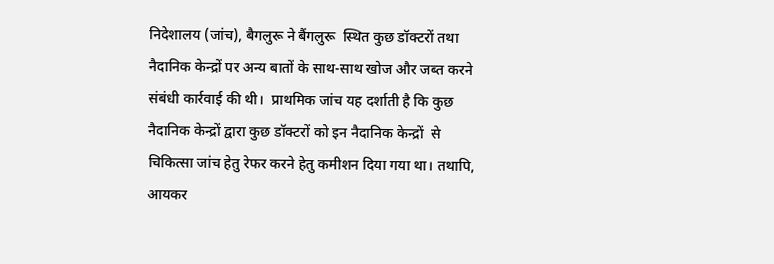निदेशालय (जांच), बैगलुरू ने बैंगलुरू  स्थित कुछ डॉक्‍टरों तथा नैदानिक केन्‍द्रों पर अन्‍य बातों के साथ-साथ खोज और जब्‍त करने संबंधी कार्रवाई की थी।  प्राथमिक जांच यह दर्शाती है कि कुछ नैदानिक केन्‍द्रों द्वारा कुछ डॉक्‍टरों को इन नैदानिक केन्‍द्रों  से चिकित्‍सा जांच हेतु रेफर करने हेतु कमीशन दिया गया था। तथापि, आयकर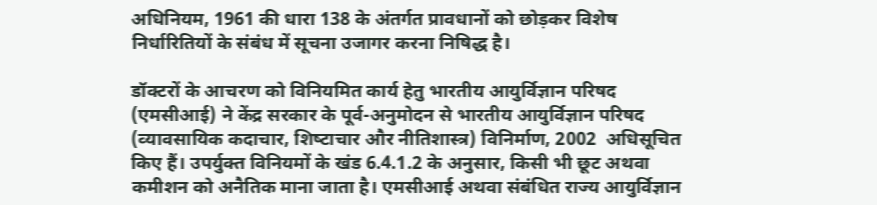अधिनियम, 1961 की धारा 138 के अंतर्गत प्रावधानों को छोड़कर विशेष निर्धारितियों के संबंध में सूचना उजागर करना निषिद्ध है।

डॉक्‍टरों के आचरण को विनियमित कार्य हेतु भारतीय आयुर्विज्ञान परिषद (एमसीआई) ने केंद्र सरकार के पूर्व-अनुमोदन से भारतीय आयुर्विज्ञान परिषद (व्‍यावसायिक कदाचार, शिष्‍टाचार और नीतिशास्‍त्र) विनिर्माण, 2002  अधिसूचित किए हैं। उपर्युक्‍त विनियमों के खंड 6.4.1.2 के अनुसार, किसी भी छूट अथवा कमीशन को अनैतिक माना जाता है। एमसीआई अथवा संबंधित राज्‍य आयुर्विज्ञान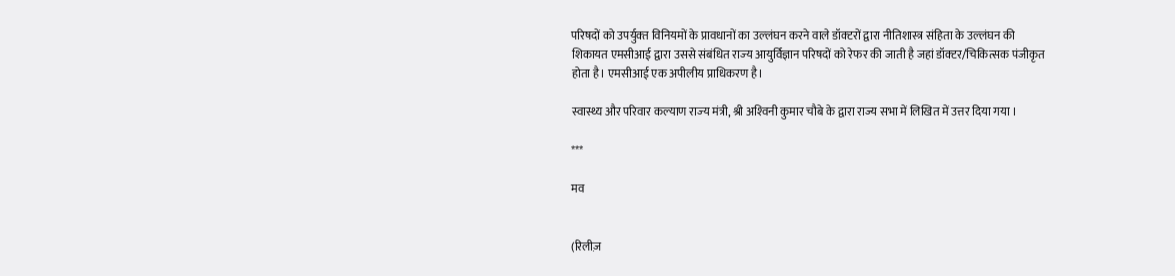परिषदों को उपर्युक्‍त विनियमों के प्रावधानों का उल्‍लंघन करने वाले डॉक्‍टरों द्वारा नीतिशास्‍त्र संहिता के उल्‍लंघन की शिकायत एमसीआई द्वारा उससे संबंधित राज्‍य आयुर्विज्ञान परिषदों को रेफर की जाती है जहां डॉक्‍टर/चिकित्‍सक पंजीकृत होता है। एमसीआई एक अपीलीय प्राधिकरण है।

स्वास्थ्य और परिवार कल्याण राज्‍य मंत्री, श्री अश्‍विनी कुमार चौबे के द्वारा राज्य सभा में लिखित में उत्तर दिया गया ।

***

मव


(रिलीज़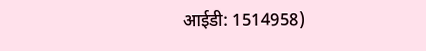आईडी: 1514958)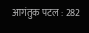आगंतुक पटल : 282